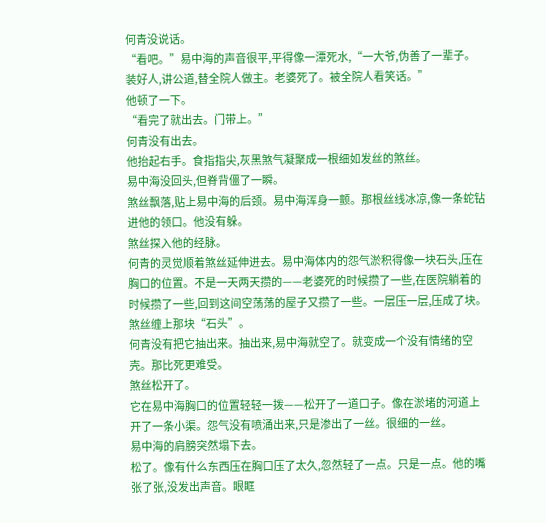何青没说话。
“看吧。”易中海的声音很平,平得像一潭死水,“一大爷,伪善了一辈子。装好人,讲公道,替全院人做主。老婆死了。被全院人看笑话。”
他顿了一下。
“看完了就出去。门带上。”
何青没有出去。
他抬起右手。食指指尖,灰黑煞气凝聚成一根细如发丝的煞丝。
易中海没回头,但脊背僵了一瞬。
煞丝飘落,贴上易中海的后颈。易中海浑身一颤。那根丝线冰凉,像一条蛇钻进他的领口。他没有躲。
煞丝探入他的经脉。
何青的灵觉顺着煞丝延伸进去。易中海体内的怨气淤积得像一块石头,压在胸口的位置。不是一天两天攒的——老婆死的时候攒了一些,在医院躺着的时候攒了一些,回到这间空荡荡的屋子又攒了一些。一层压一层,压成了块。
煞丝缠上那块“石头”。
何青没有把它抽出来。抽出来,易中海就空了。就变成一个没有情绪的空壳。那比死更难受。
煞丝松开了。
它在易中海胸口的位置轻轻一拨——松开了一道口子。像在淤堵的河道上开了一条小渠。怨气没有喷涌出来,只是渗出了一丝。很细的一丝。
易中海的肩膀突然塌下去。
松了。像有什么东西压在胸口压了太久,忽然轻了一点。只是一点。他的嘴张了张,没发出声音。眼眶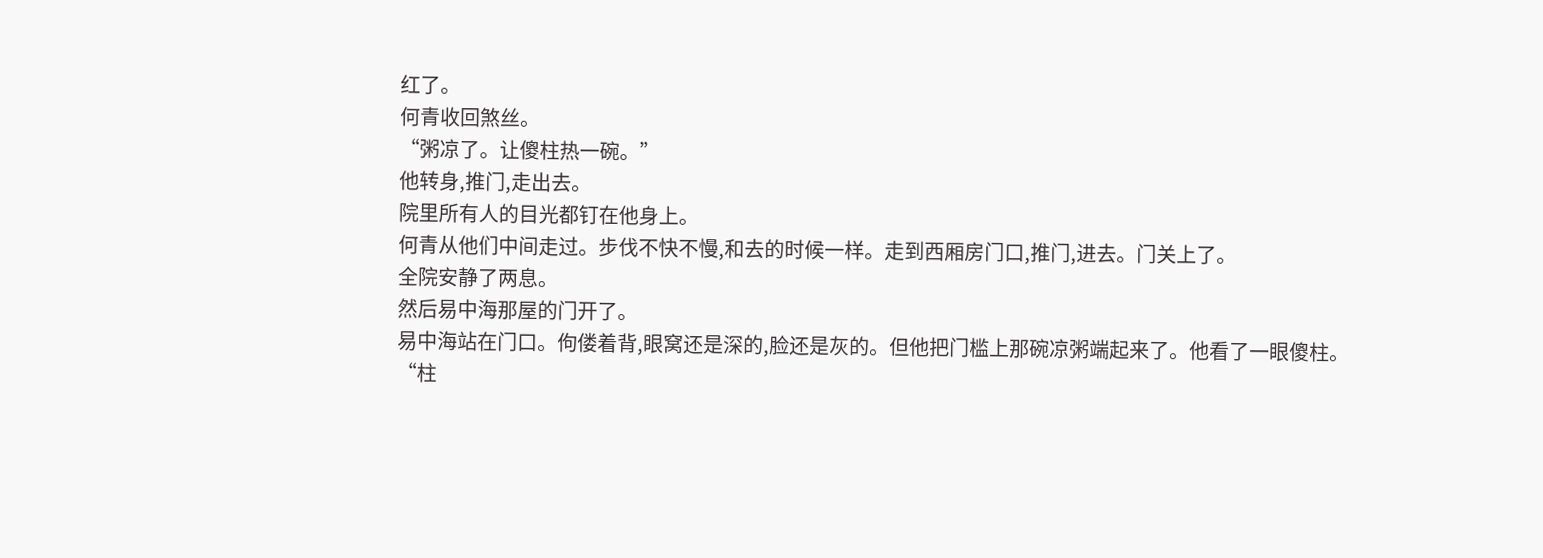红了。
何青收回煞丝。
“粥凉了。让傻柱热一碗。”
他转身,推门,走出去。
院里所有人的目光都钉在他身上。
何青从他们中间走过。步伐不快不慢,和去的时候一样。走到西厢房门口,推门,进去。门关上了。
全院安静了两息。
然后易中海那屋的门开了。
易中海站在门口。佝偻着背,眼窝还是深的,脸还是灰的。但他把门槛上那碗凉粥端起来了。他看了一眼傻柱。
“柱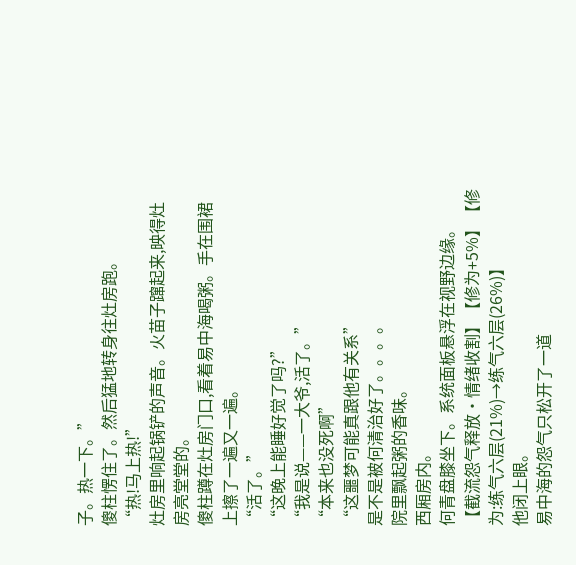子。热一下。”
傻柱愣住了。然后猛地转身往灶房跑。
“热!马上热!”
灶房里响起锅铲的声音。火苗子蹿起来,映得灶房亮堂堂的。
傻柱蹲在灶房门口,看着易中海喝粥。手在围裙上擦了一遍又一遍。
“活了。”
“这晚上能睡好觉了吗?”
“我是说——一大爷,活了。”
“本来也没死啊”
“这噩梦可能真跟他有关系”
是不是被何清治好了。。。。
院里飘起粥的香味。
西厢房内。
何青盘膝坐下。系统面板悬浮在视野边缘。
【截流怨气释放·情绪收割】【修为+5%】【修为:练气六层(21%)→练气六层(26%)】
他闭上眼。
易中海的怨气只松开了一道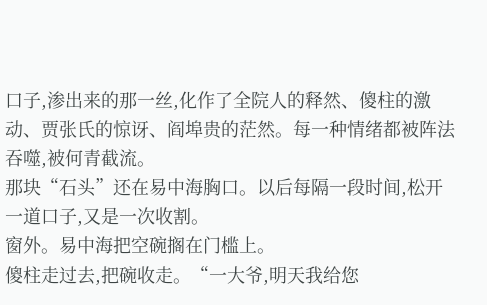口子,渗出来的那一丝,化作了全院人的释然、傻柱的激动、贾张氏的惊讶、阎埠贵的茫然。每一种情绪都被阵法吞噬,被何青截流。
那块“石头”还在易中海胸口。以后每隔一段时间,松开一道口子,又是一次收割。
窗外。易中海把空碗搁在门槛上。
傻柱走过去,把碗收走。“一大爷,明天我给您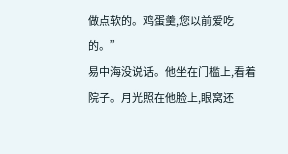做点软的。鸡蛋羹,您以前爱吃的。”
易中海没说话。他坐在门槛上,看着院子。月光照在他脸上,眼窝还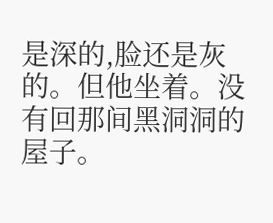是深的,脸还是灰的。但他坐着。没有回那间黑洞洞的屋子。